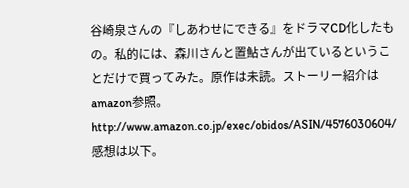谷崎泉さんの『しあわせにできる』をドラマCD化したもの。私的には、森川さんと置鮎さんが出ているということだけで買ってみた。原作は未読。ストーリー紹介はamazon参照。
http://www.amazon.co.jp/exec/obidos/ASIN/4576030604/
感想は以下。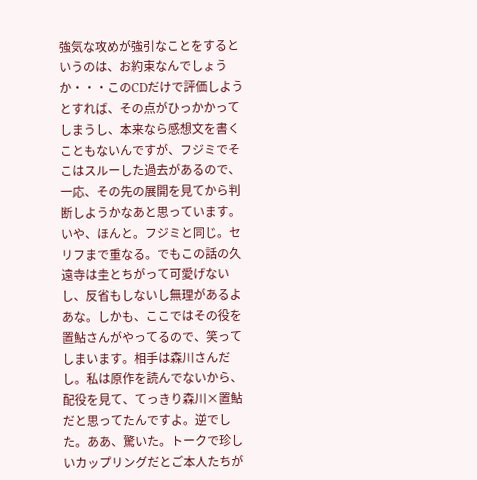強気な攻めが強引なことをするというのは、お約束なんでしょうか・・・このCDだけで評価しようとすれば、その点がひっかかってしまうし、本来なら感想文を書くこともないんですが、フジミでそこはスルーした過去があるので、一応、その先の展開を見てから判断しようかなあと思っています。
いや、ほんと。フジミと同じ。セリフまで重なる。でもこの話の久遠寺は圭とちがって可愛げないし、反省もしないし無理があるよあな。しかも、ここではその役を置鮎さんがやってるので、笑ってしまいます。相手は森川さんだし。私は原作を読んでないから、配役を見て、てっきり森川×置鮎だと思ってたんですよ。逆でした。ああ、驚いた。トークで珍しいカップリングだとご本人たちが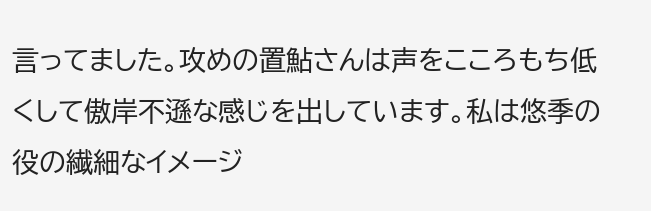言ってました。攻めの置鮎さんは声をこころもち低くして傲岸不遜な感じを出しています。私は悠季の役の繊細なイメージ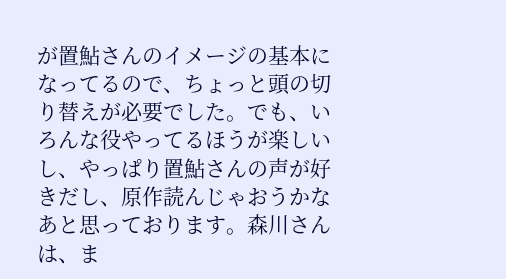が置鮎さんのイメージの基本になってるので、ちょっと頭の切り替えが必要でした。でも、いろんな役やってるほうが楽しいし、やっぱり置鮎さんの声が好きだし、原作読んじゃおうかなあと思っております。森川さんは、ま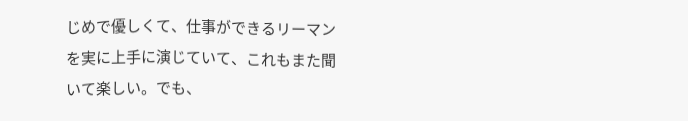じめで優しくて、仕事ができるリーマンを実に上手に演じていて、これもまた聞いて楽しい。でも、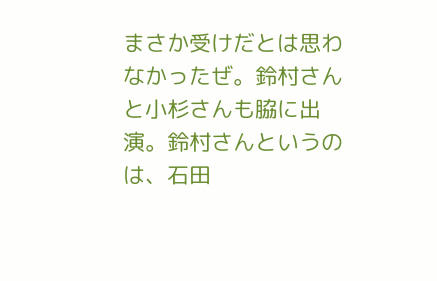まさか受けだとは思わなかったぜ。鈴村さんと小杉さんも脇に出演。鈴村さんというのは、石田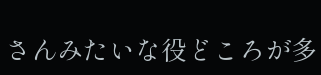さんみたいな役どころが多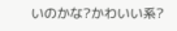いのかな?かわいい系?